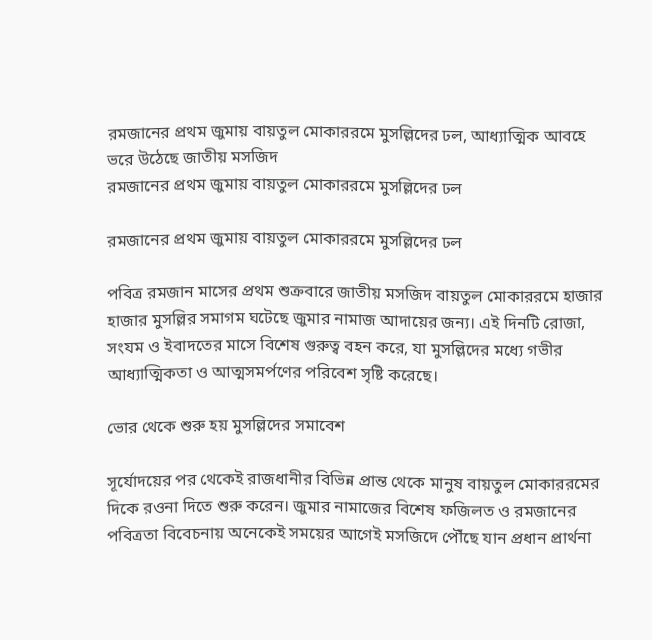রমজানের প্রথম জুমায় বায়তুল মোকাররমে মুসল্লিদের ঢল, আধ্যাত্মিক আবহে ভরে উঠেছে জাতীয় মসজিদ
রমজানের প্রথম জুমায় বায়তুল মোকাররমে মুসল্লিদের ঢল

রমজানের প্রথম জুমায় বায়তুল মোকাররমে মুসল্লিদের ঢল

পবিত্র রমজান মাসের প্রথম শুক্রবারে জাতীয় মসজিদ বায়তুল মোকাররমে হাজার হাজার মুসল্লির সমাগম ঘটেছে জুমার নামাজ আদায়ের জন্য। এই দিনটি রোজা, সংযম ও ইবাদতের মাসে বিশেষ গুরুত্ব বহন করে, যা মুসল্লিদের মধ্যে গভীর আধ্যাত্মিকতা ও আত্মসমর্পণের পরিবেশ সৃষ্টি করেছে।

ভোর থেকে শুরু হয় মুসল্লিদের সমাবেশ

সূর্যোদয়ের পর থেকেই রাজধানীর বিভিন্ন প্রান্ত থেকে মানুষ বায়তুল মোকাররমের দিকে রওনা দিতে শুরু করেন। জুমার নামাজের বিশেষ ফজিলত ও রমজানের পবিত্রতা বিবেচনায় অনেকেই সময়ের আগেই মসজিদে পৌঁছে যান প্রধান প্রার্থনা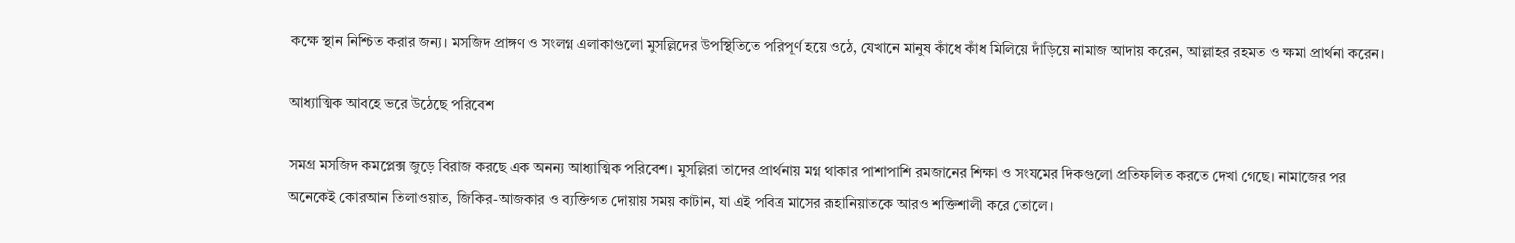কক্ষে স্থান নিশ্চিত করার জন্য। মসজিদ প্রাঙ্গণ ও সংলগ্ন এলাকাগুলো মুসল্লিদের উপস্থিতিতে পরিপূর্ণ হয়ে ওঠে, যেখানে মানুষ কাঁধে কাঁধ মিলিয়ে দাঁড়িয়ে নামাজ আদায় করেন, আল্লাহর রহমত ও ক্ষমা প্রার্থনা করেন।

আধ্যাত্মিক আবহে ভরে উঠেছে পরিবেশ

সমগ্র মসজিদ কমপ্লেক্স জুড়ে বিরাজ করছে এক অনন্য আধ্যাত্মিক পরিবেশ। মুসল্লিরা তাদের প্রার্থনায় মগ্ন থাকার পাশাপাশি রমজানের শিক্ষা ও সংযমের দিকগুলো প্রতিফলিত করতে দেখা গেছে। নামাজের পর অনেকেই কোরআন তিলাওয়াত, জিকির-আজকার ও ব্যক্তিগত দোয়ায় সময় কাটান, যা এই পবিত্র মাসের রূহানিয়াতকে আরও শক্তিশালী করে তোলে।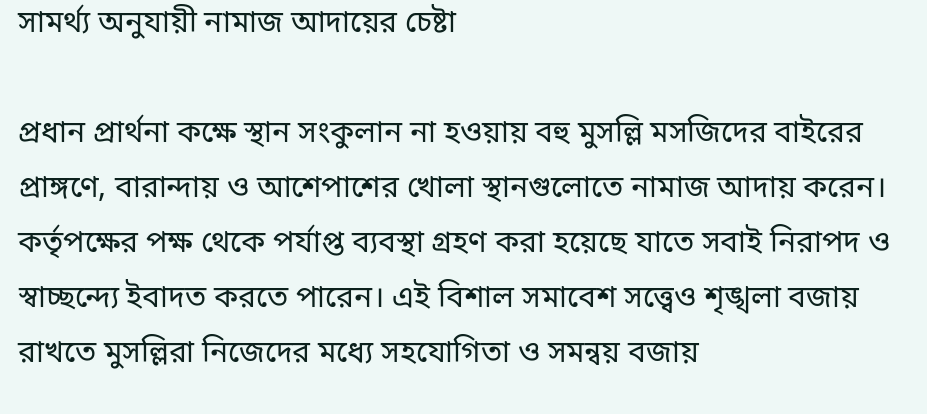সামর্থ্য অনুযায়ী নামাজ আদায়ের চেষ্টা

প্রধান প্রার্থনা কক্ষে স্থান সংকুলান না হওয়ায় বহু মুসল্লি মসজিদের বাইরের প্রাঙ্গণে, বারান্দায় ও আশেপাশের খোলা স্থানগুলোতে নামাজ আদায় করেন। কর্তৃপক্ষের পক্ষ থেকে পর্যাপ্ত ব্যবস্থা গ্রহণ করা হয়েছে যাতে সবাই নিরাপদ ও স্বাচ্ছন্দ্যে ইবাদত করতে পারেন। এই বিশাল সমাবেশ সত্ত্বেও শৃঙ্খলা বজায় রাখতে মুসল্লিরা নিজেদের মধ্যে সহযোগিতা ও সমন্বয় বজায়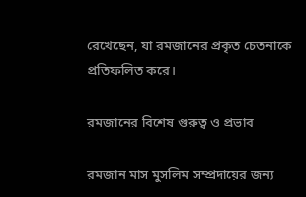রেখেছেন, যা রমজানের প্রকৃত চেতনাকে প্রতিফলিত করে।

রমজানের বিশেষ গুরুত্ব ও প্রভাব

রমজান মাস মুসলিম সম্প্রদায়ের জন্য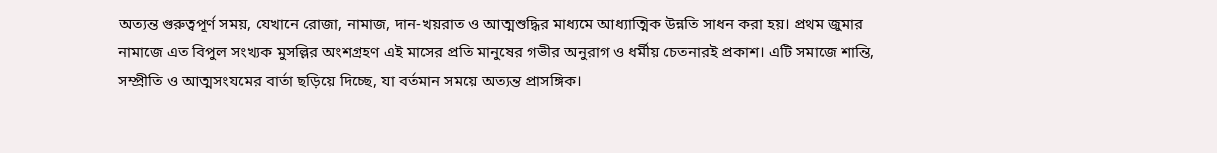অত্যন্ত গুরুত্বপূর্ণ সময়, যেখানে রোজা, নামাজ, দান-খয়রাত ও আত্মশুদ্ধির মাধ্যমে আধ্যাত্মিক উন্নতি সাধন করা হয়। প্রথম জুমার নামাজে এত বিপুল সংখ্যক মুসল্লির অংশগ্রহণ এই মাসের প্রতি মানুষের গভীর অনুরাগ ও ধর্মীয় চেতনারই প্রকাশ। এটি সমাজে শান্তি, সম্প্রীতি ও আত্মসংযমের বার্তা ছড়িয়ে দিচ্ছে, যা বর্তমান সময়ে অত্যন্ত প্রাসঙ্গিক।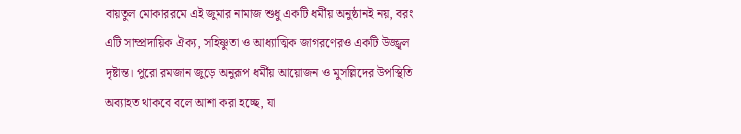বায়তুল মোকাররমে এই জুমার নামাজ শুধু একটি ধর্মীয় অনুষ্ঠানই নয়, বরং এটি সাম্প্রদায়িক ঐক্য, সহিষ্ণুতা ও আধ্যাত্মিক জাগরণেরও একটি উজ্জ্বল দৃষ্টান্ত। পুরো রমজান জুড়ে অনুরূপ ধর্মীয় আয়োজন ও মুসল্লিদের উপস্থিতি অব্যাহত থাকবে বলে আশা করা হচ্ছে, যা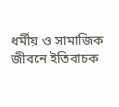ধর্মীয় ও সামাজিক জীবনে ইতিবাচক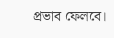প্রভাব ফেলবে।